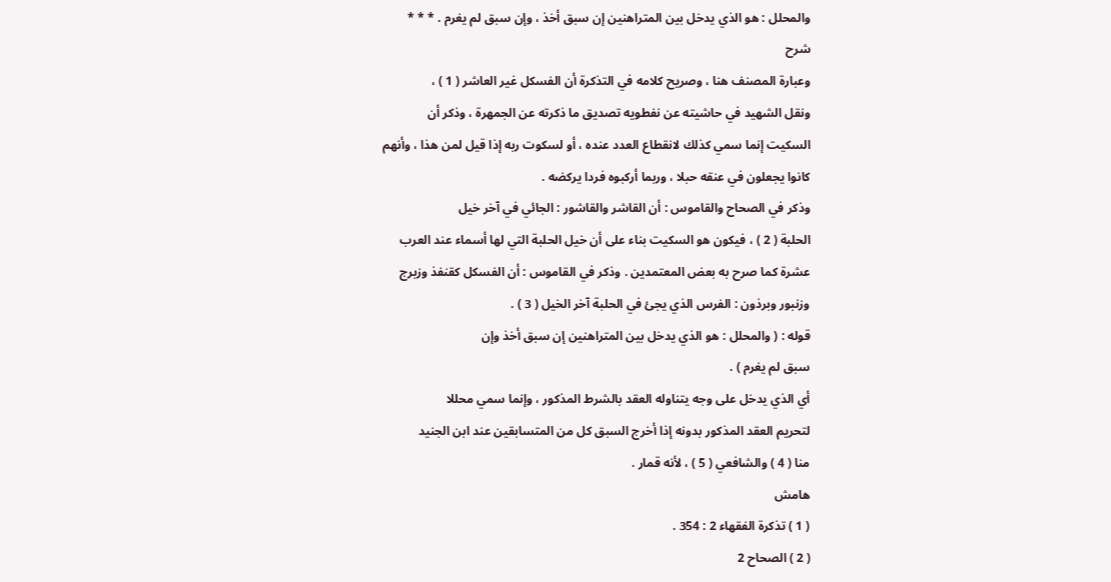والمحلل : هو الذي يدخل بين المتراهنين إن سبق أخذ ، وإن سبق لم يغرم . * * *
شرح
وعبارة المصنف هنا ، وصريح كلامه في التذكرة أن الفسكل غير العاشر ( 1 ) ،
ونقل الشهيد في حاشيته عن نفطويه تصديق ما ذكرته عن الجمهرة ، وذكر أن
السكيت إنما سمي كذلك لانقطاع العدد عنده ، أو لسكوت ربه إذا قيل لمن هذا ، وأنهم
كانوا يجعلون في عنقه حبلا ، وربما أركبوه فردا يركضه .
وذكر في الصحاح والقاموس : أن القاشر والقاشور : الجائي في آخر خيل
الحلبة ( 2 ) ، فيكون هو السكيت بناء على أن خيل الحلبة التي لها أسماء عند العرب
عشرة كما صرح به بعض المعتمدين . وذكر في القاموس : أن الفسكل كقنفذ وزبرج
وزنبور وبرذون : الفرس الذي يجئ في الحلبة آخر الخيل ( 3 ) .
قوله : ( والمحلل : هو الذي يدخل بين المتراهنين إن سبق أخذ وإن
سبق لم يغرم ) .
أي الذي يدخل على وجه يتناوله العقد بالشرط المذكور ، وإنما سمي محللا
لتحريم العقد المذكور بدونه إذا أخرج السبق كل من المتسابقين عند ابن الجنيد
منا ( 4 ) والشافعي ( 5 ) ، لأنه قمار .
هامش
( 1 ) تذكرة الفقهاء 2 : 354 .
( 2 ) الصحاح 2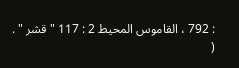: 792 ، القاموس المحيط 2 : 117 " قشر " .
(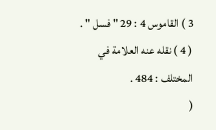3 ) القاموس 4 : 29 " فسل " .
( 4 ) نقله عنه العلامة في المختلف : 484 .
(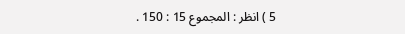5 ) انظر : المجموع 15 : 150 .